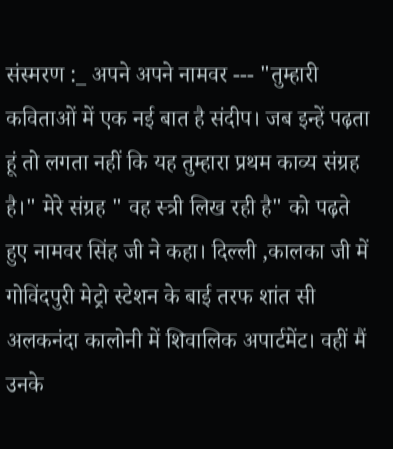संस्मरण :_ अपने अपने नामवर --- "तुम्हारी कविताओं में एक नई बात है संदीप। जब इन्हें पढ़ता हूं तो लगता नहीं कि यह तुम्हारा प्रथम काव्य संग्रह है।" मेरे संग्रह " वह स्त्री लिख रही है" को पढ़ते हुए नामवर सिंह जी ने कहा। दिल्ली ,कालका जी में गोविंदपुरी मेट्रो स्टेशन के बाई तरफ शांत सी अलकनंदा कालोनी में शिवालिक अपार्टमेंट। वहीं मैं उनके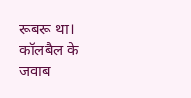रूबरू था। कॉलबैल के जवाब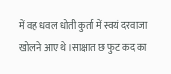में वह धवल धोती कुर्ता में स्वयं दरवाजा खोलने आए थे।साक्षात छ फुट कद का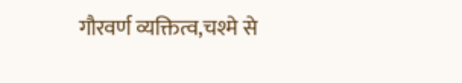गौरवर्ण व्यक्तित्व,चश्मे से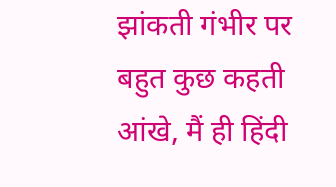झांकती गंभीर पर बहुत कुछ कहती आंखे, मैं ही हिंदी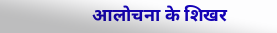आलोचना के शिखर